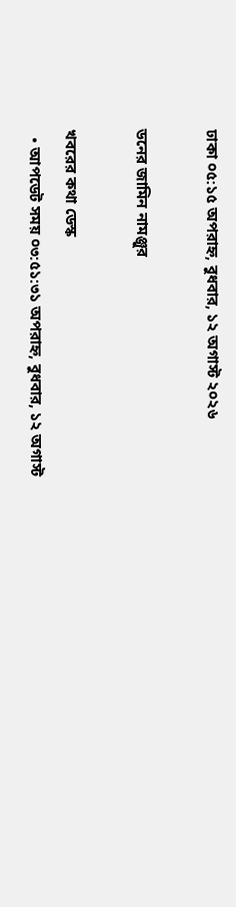ঢাকা ০৫:১৫ অপরাহ্ন, বুধবার, ১২ অগাস্ট ২০২৬

ডনের জামিন নামঞ্জুর

খবরের কথা ডেস্ক
  • আপডেট সময় ০৩:৫১:৩১ অপরাহ্ন, বুধবার, ১২ অগাস্ট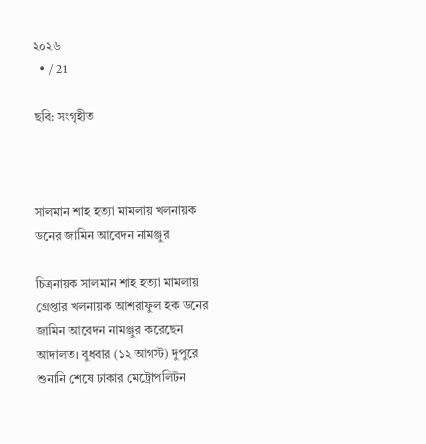২০২৬
  • / 21

ছবি: সংগৃহীত



সালমান শাহ হত্যা মামলায় খলনায়ক ডনের জামিন আবেদন নামঞ্জুর

চিত্রনায়ক সালমান শাহ হত্যা মামলায় গ্রেপ্তার খলনায়ক আশরাফুল হক ডনের জামিন আবেদন নামঞ্জুর করেছেন আদালত। বুধবার (১২ আগস্ট) দুপুরে শুনানি শেষে ঢাকার মেট্রোপলিটন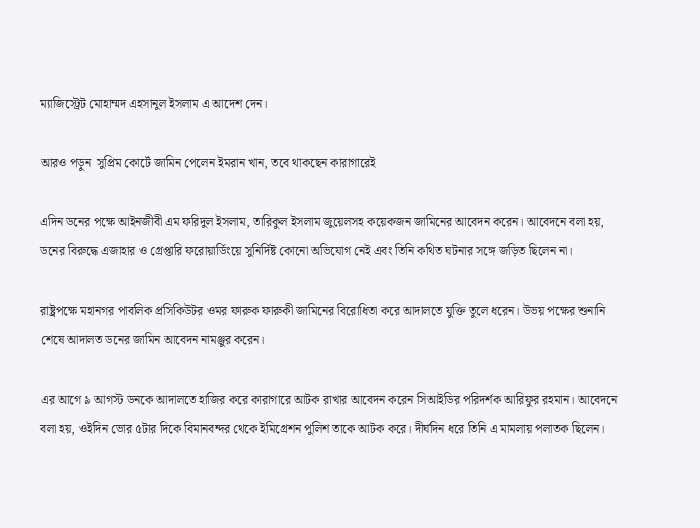ম্যাজিস্ট্রেট মোহাম্মদ এহসানুল ইসলাম এ আদেশ দেন।

আরও পড়ুন  সুপ্রিম কোর্টে জামিন পেলেন ইমরান খান, তবে থাকছেন কারাগারেই

এদিন ডনের পক্ষে আইনজীবী এম ফরিদুল ইসলাম, তারিকুল ইসলাম জুয়েলসহ কয়েকজন জামিনের আবেদন করেন। আবেদনে বলা হয়, ডনের বিরুদ্ধে এজাহার ও গ্রেপ্তারি ফরোয়ার্ডিংয়ে সুনির্দিষ্ট কোনো অভিযোগ নেই এবং তিনি কথিত ঘটনার সঙ্গে জড়িত ছিলেন না।

রাষ্ট্রপক্ষে মহানগর পাবলিক প্রসিকিউটর ওমর ফারুক ফারুকী জামিনের বিরোধিতা করে আদালতে যুক্তি তুলে ধরেন। উভয় পক্ষের শুনানি শেষে আদালত ডনের জামিন আবেদন নামঞ্জুর করেন।

এর আগে ৯ আগস্ট ডনকে আদালতে হাজির করে কারাগারে আটক রাখার আবেদন করেন সিআইডির পরিদর্শক আরিফুর রহমান। আবেদনে বলা হয়, ওইদিন ভোর ৫টার দিকে বিমানবন্দর থেকে ইমিগ্রেশন পুলিশ তাকে আটক করে। দীর্ঘদিন ধরে তিনি এ মামলায় পলাতক ছিলেন।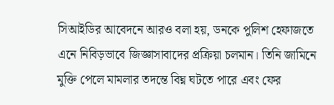সিআইডির আবেদনে আরও বলা হয়, ডনকে পুলিশ হেফাজতে এনে নিবিড়ভাবে জিজ্ঞাসাবাদের প্রক্রিয়া চলমান। তিনি জামিনে মুক্তি পেলে মামলার তদন্তে বিঘ্ন ঘটতে পারে এবং ফের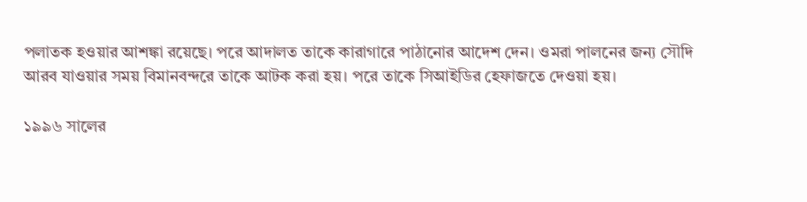পলাতক হওয়ার আশঙ্কা রয়েছে। পরে আদালত তাকে কারাগারে পাঠানোর আদেশ দেন। ওমরা পালনের জন্য সৌদি আরব যাওয়ার সময় বিমানবন্দরে তাকে আটক করা হয়। পরে তাকে সিআইডির হেফাজতে দেওয়া হয়।

১৯৯৬ সালের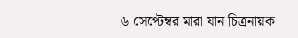৬ সেপ্টেম্বর মারা যান চিত্রনায়ক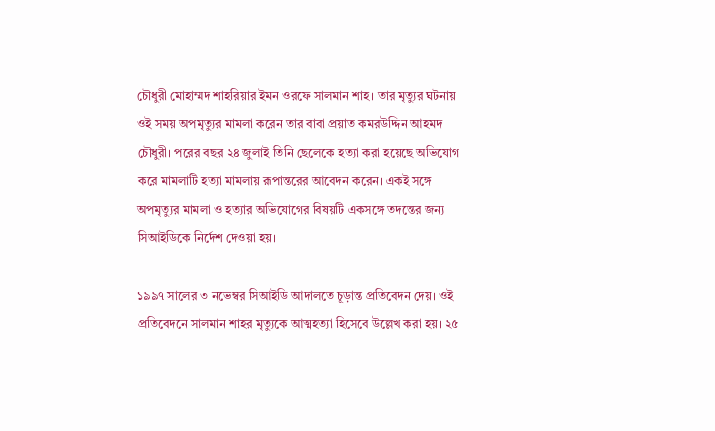চৌধুরী মোহাম্মদ শাহরিয়ার ইমন ওরফে সালমান শাহ। তার মৃত্যুর ঘটনায় ওই সময় অপমৃত্যুর মামলা করেন তার বাবা প্রয়াত কমরউদ্দিন আহমদ চৌধুরী। পরের বছর ২৪ জুলাই তিনি ছেলেকে হত্যা করা হয়েছে অভিযোগ করে মামলাটি হত্যা মামলায় রূপান্তরের আবেদন করেন। একই সঙ্গে অপমৃত্যুর মামলা ও হত্যার অভিযোগের বিষয়টি একসঙ্গে তদন্তের জন্য সিআইডিকে নির্দেশ দেওয়া হয়।

১৯৯৭ সালের ৩ নভেম্বর সিআইডি আদালতে চূড়ান্ত প্রতিবেদন দেয়। ওই প্রতিবেদনে সালমান শাহর মৃত্যুকে আত্মহত্যা হিসেবে উল্লেখ করা হয়। ২৫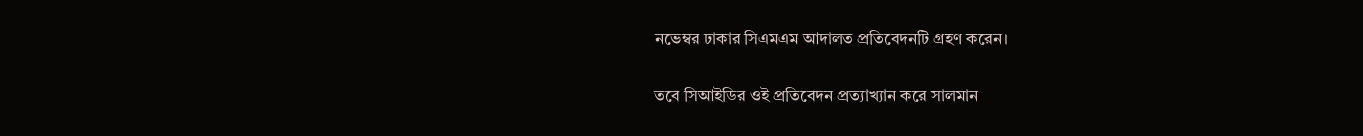নভেম্বর ঢাকার সিএমএম আদালত প্রতিবেদনটি গ্রহণ করেন।

তবে সিআইডির ওই প্রতিবেদন প্রত্যাখ্যান করে সালমান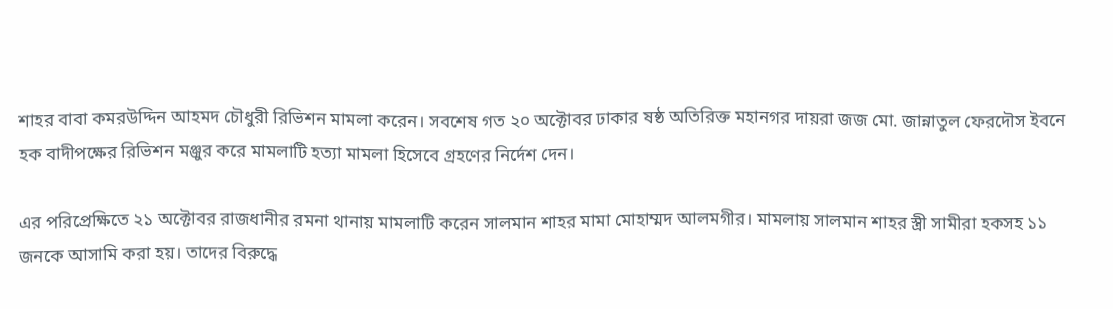শাহর বাবা কমরউদ্দিন আহমদ চৌধুরী রিভিশন মামলা করেন। সবশেষ গত ২০ অক্টোবর ঢাকার ষষ্ঠ অতিরিক্ত মহানগর দায়রা জজ মো. জান্নাতুল ফেরদৌস ইবনে হক বাদীপক্ষের রিভিশন মঞ্জুর করে মামলাটি হত্যা মামলা হিসেবে গ্রহণের নির্দেশ দেন।

এর পরিপ্রেক্ষিতে ২১ অক্টোবর রাজধানীর রমনা থানায় মামলাটি করেন সালমান শাহর মামা মোহাম্মদ আলমগীর। মামলায় সালমান শাহর স্ত্রী সামীরা হকসহ ১১ জনকে আসামি করা হয়। তাদের বিরুদ্ধে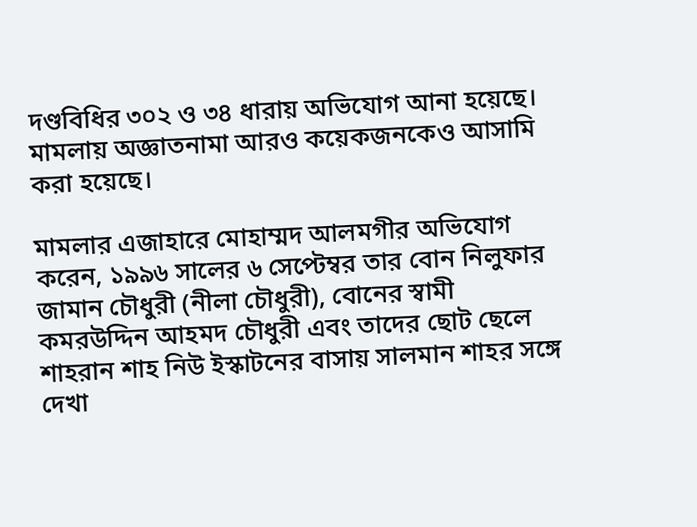দণ্ডবিধির ৩০২ ও ৩৪ ধারায় অভিযোগ আনা হয়েছে। মামলায় অজ্ঞাতনামা আরও কয়েকজনকেও আসামি করা হয়েছে।

মামলার এজাহারে মোহাম্মদ আলমগীর অভিযোগ করেন, ১৯৯৬ সালের ৬ সেপ্টেম্বর তার বোন নিলুফার জামান চৌধুরী (নীলা চৌধুরী), বোনের স্বামী কমরউদ্দিন আহমদ চৌধুরী এবং তাদের ছোট ছেলে শাহরান শাহ নিউ ইস্কাটনের বাসায় সালমান শাহর সঙ্গে দেখা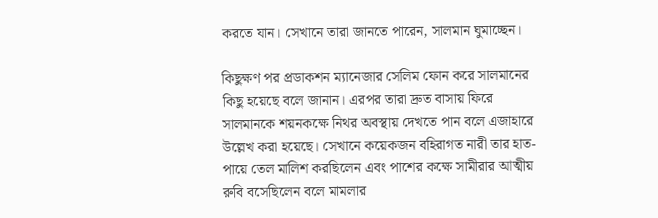করতে যান। সেখানে তারা জানতে পারেন, সালমান ঘুমাচ্ছেন।

কিছুক্ষণ পর প্রডাকশন ম্যানেজার সেলিম ফোন করে সালমানের কিছু হয়েছে বলে জানান। এরপর তারা দ্রুত বাসায় ফিরে সালমানকে শয়নকক্ষে নিথর অবস্থায় দেখতে পান বলে এজাহারে উল্লেখ করা হয়েছে। সেখানে কয়েকজন বহিরাগত নারী তার হাত-পায়ে তেল মালিশ করছিলেন এবং পাশের কক্ষে সামীরার আত্মীয় রুবি বসেছিলেন বলে মামলার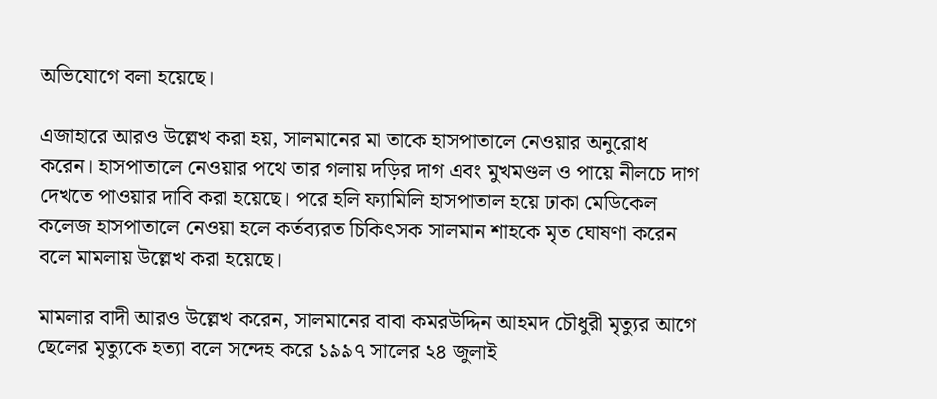অভিযোগে বলা হয়েছে।

এজাহারে আরও উল্লেখ করা হয়, সালমানের মা তাকে হাসপাতালে নেওয়ার অনুরোধ করেন। হাসপাতালে নেওয়ার পথে তার গলায় দড়ির দাগ এবং মুখমণ্ডল ও পায়ে নীলচে দাগ দেখতে পাওয়ার দাবি করা হয়েছে। পরে হলি ফ্যামিলি হাসপাতাল হয়ে ঢাকা মেডিকেল কলেজ হাসপাতালে নেওয়া হলে কর্তব্যরত চিকিৎসক সালমান শাহকে মৃত ঘোষণা করেন বলে মামলায় উল্লেখ করা হয়েছে।

মামলার বাদী আরও উল্লেখ করেন, সালমানের বাবা কমরউদ্দিন আহমদ চৌধুরী মৃত্যুর আগে ছেলের মৃত্যুকে হত্যা বলে সন্দেহ করে ১৯৯৭ সালের ২৪ জুলাই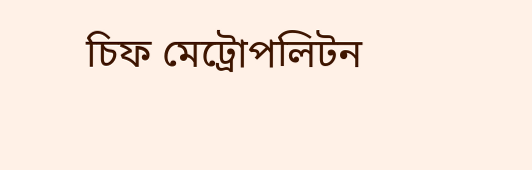চিফ মেট্রোপলিটন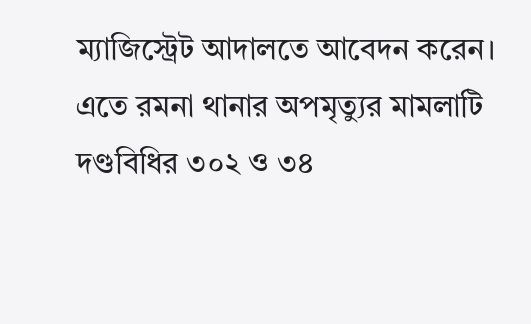ম্যাজিস্ট্রেট আদালতে আবেদন করেন। এতে রমনা থানার অপমৃত্যুর মামলাটি দণ্ডবিধির ৩০২ ও ৩৪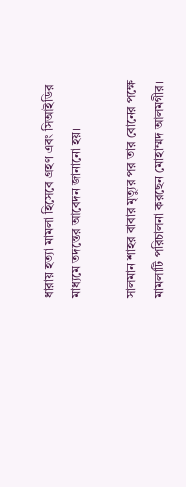ধারায় হত্যা মামলা হিসেবে গ্রহণ এবং সিআইডির মাধ্যমে তদন্তের আবেদন জানানো হয়।

সালমান শাহর বাবার মৃত্যুর পর তার বোনের পক্ষে মামলাটি পরিচালনা করছেন মোহাম্মদ আলমগীর।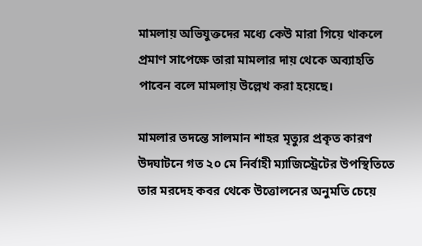মামলায় অভিযুক্তদের মধ্যে কেউ মারা গিয়ে থাকলে প্রমাণ সাপেক্ষে তারা মামলার দায় থেকে অব্যাহতি পাবেন বলে মামলায় উল্লেখ করা হয়েছে।

মামলার তদন্তে সালমান শাহর মৃত্যুর প্রকৃত কারণ উদঘাটনে গত ২০ মে নির্বাহী ম্যাজিস্ট্রেটের উপস্থিতিতে তার মরদেহ কবর থেকে উত্তোলনের অনুমতি চেয়ে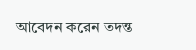আবেদন করেন তদন্ত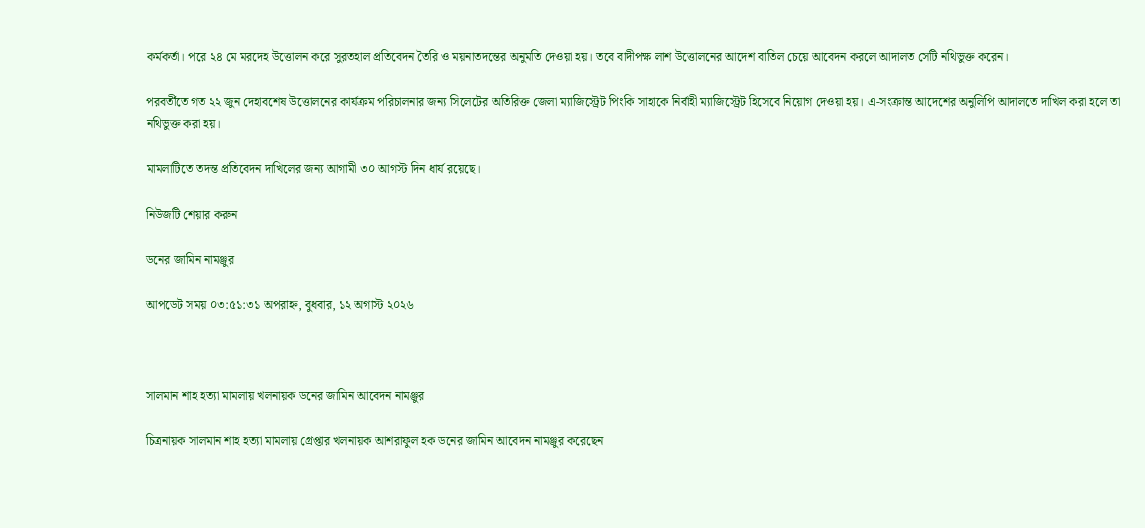কর্মকর্তা। পরে ২৪ মে মরদেহ উত্তোলন করে সুরতহাল প্রতিবেদন তৈরি ও ময়নাতদন্তের অনুমতি দেওয়া হয়। তবে বাদীপক্ষ লাশ উত্তোলনের আদেশ বাতিল চেয়ে আবেদন করলে আদালত সেটি নথিভুক্ত করেন।

পরবর্তীতে গত ২২ জুন দেহাবশেষ উত্তোলনের কার্যক্রম পরিচালনার জন্য সিলেটের অতিরিক্ত জেলা ম্যাজিস্ট্রেট পিংকি সাহাকে নির্বাহী ম্যাজিস্ট্রেট হিসেবে নিয়োগ দেওয়া হয়। এ-সংক্রান্ত আদেশের অনুলিপি আদালতে দাখিল করা হলে তা নথিভুক্ত করা হয়।

মামলাটিতে তদন্ত প্রতিবেদন দাখিলের জন্য আগামী ৩০ আগস্ট দিন ধার্য রয়েছে।

নিউজটি শেয়ার করুন

ডনের জামিন নামঞ্জুর

আপডেট সময় ০৩:৫১:৩১ অপরাহ্ন, বুধবার, ১২ অগাস্ট ২০২৬



সালমান শাহ হত্যা মামলায় খলনায়ক ডনের জামিন আবেদন নামঞ্জুর

চিত্রনায়ক সালমান শাহ হত্যা মামলায় গ্রেপ্তার খলনায়ক আশরাফুল হক ডনের জামিন আবেদন নামঞ্জুর করেছেন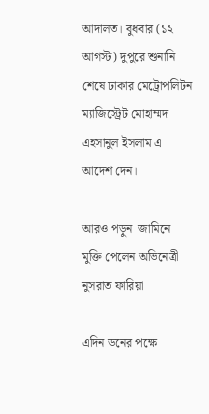আদালত। বুধবার (১২ আগস্ট) দুপুরে শুনানি শেষে ঢাকার মেট্রোপলিটন ম্যাজিস্ট্রেট মোহাম্মদ এহসানুল ইসলাম এ আদেশ দেন।

আরও পড়ুন  জামিনে মুক্তি পেলেন অভিনেত্রী নুসরাত ফারিয়া

এদিন ডনের পক্ষে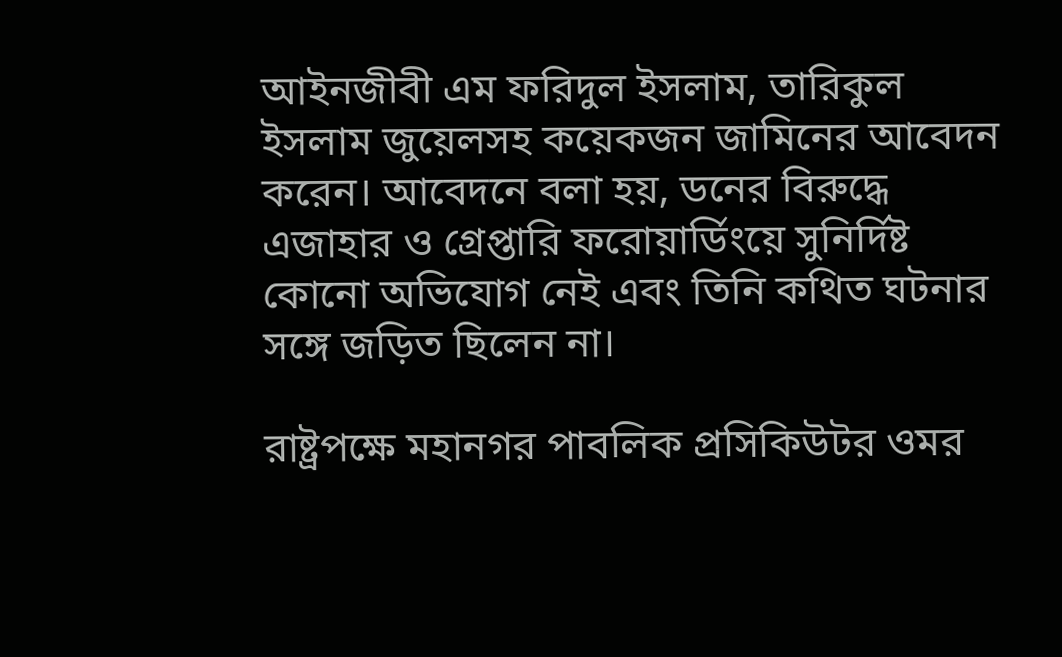আইনজীবী এম ফরিদুল ইসলাম, তারিকুল ইসলাম জুয়েলসহ কয়েকজন জামিনের আবেদন করেন। আবেদনে বলা হয়, ডনের বিরুদ্ধে এজাহার ও গ্রেপ্তারি ফরোয়ার্ডিংয়ে সুনির্দিষ্ট কোনো অভিযোগ নেই এবং তিনি কথিত ঘটনার সঙ্গে জড়িত ছিলেন না।

রাষ্ট্রপক্ষে মহানগর পাবলিক প্রসিকিউটর ওমর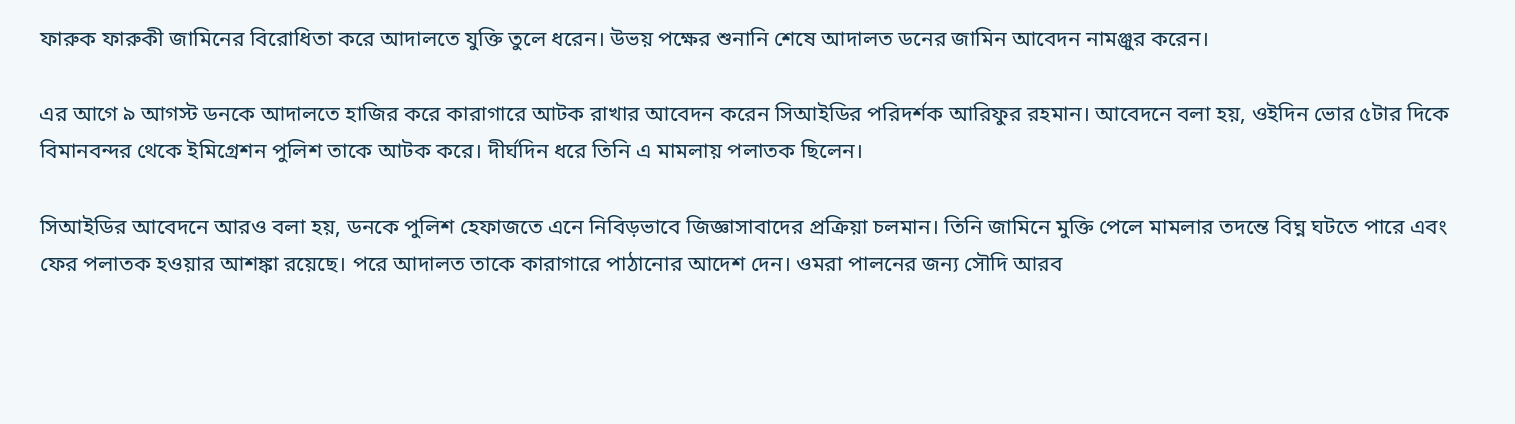ফারুক ফারুকী জামিনের বিরোধিতা করে আদালতে যুক্তি তুলে ধরেন। উভয় পক্ষের শুনানি শেষে আদালত ডনের জামিন আবেদন নামঞ্জুর করেন।

এর আগে ৯ আগস্ট ডনকে আদালতে হাজির করে কারাগারে আটক রাখার আবেদন করেন সিআইডির পরিদর্শক আরিফুর রহমান। আবেদনে বলা হয়, ওইদিন ভোর ৫টার দিকে বিমানবন্দর থেকে ইমিগ্রেশন পুলিশ তাকে আটক করে। দীর্ঘদিন ধরে তিনি এ মামলায় পলাতক ছিলেন।

সিআইডির আবেদনে আরও বলা হয়, ডনকে পুলিশ হেফাজতে এনে নিবিড়ভাবে জিজ্ঞাসাবাদের প্রক্রিয়া চলমান। তিনি জামিনে মুক্তি পেলে মামলার তদন্তে বিঘ্ন ঘটতে পারে এবং ফের পলাতক হওয়ার আশঙ্কা রয়েছে। পরে আদালত তাকে কারাগারে পাঠানোর আদেশ দেন। ওমরা পালনের জন্য সৌদি আরব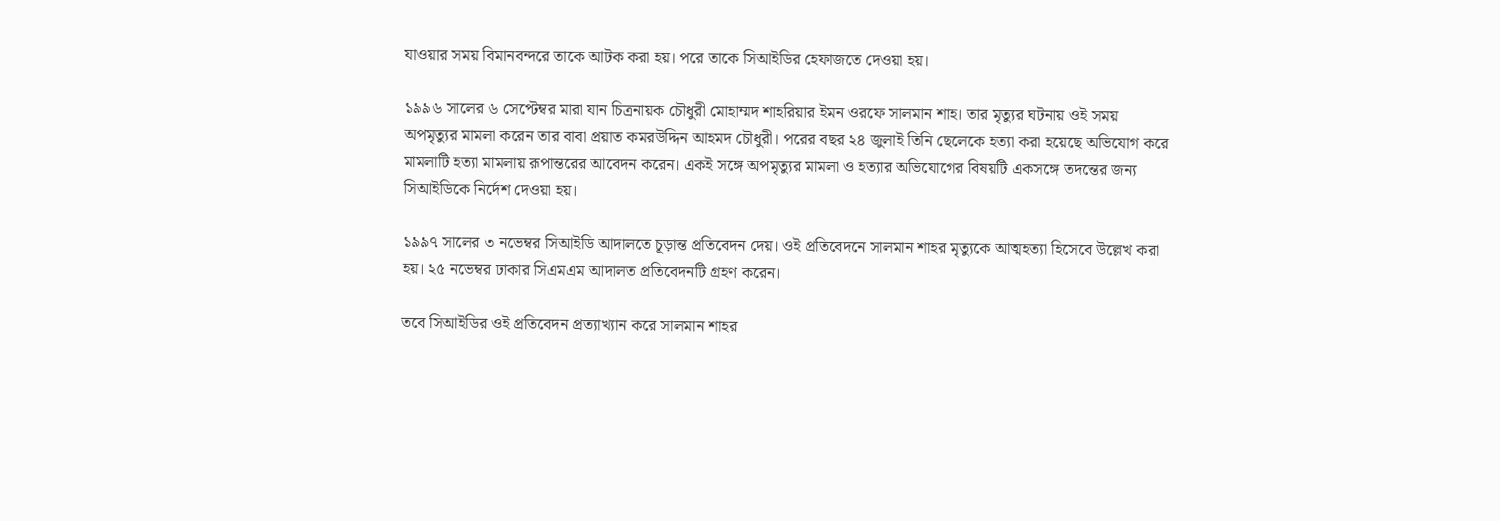যাওয়ার সময় বিমানবন্দরে তাকে আটক করা হয়। পরে তাকে সিআইডির হেফাজতে দেওয়া হয়।

১৯৯৬ সালের ৬ সেপ্টেম্বর মারা যান চিত্রনায়ক চৌধুরী মোহাম্মদ শাহরিয়ার ইমন ওরফে সালমান শাহ। তার মৃত্যুর ঘটনায় ওই সময় অপমৃত্যুর মামলা করেন তার বাবা প্রয়াত কমরউদ্দিন আহমদ চৌধুরী। পরের বছর ২৪ জুলাই তিনি ছেলেকে হত্যা করা হয়েছে অভিযোগ করে মামলাটি হত্যা মামলায় রূপান্তরের আবেদন করেন। একই সঙ্গে অপমৃত্যুর মামলা ও হত্যার অভিযোগের বিষয়টি একসঙ্গে তদন্তের জন্য সিআইডিকে নির্দেশ দেওয়া হয়।

১৯৯৭ সালের ৩ নভেম্বর সিআইডি আদালতে চূড়ান্ত প্রতিবেদন দেয়। ওই প্রতিবেদনে সালমান শাহর মৃত্যুকে আত্মহত্যা হিসেবে উল্লেখ করা হয়। ২৫ নভেম্বর ঢাকার সিএমএম আদালত প্রতিবেদনটি গ্রহণ করেন।

তবে সিআইডির ওই প্রতিবেদন প্রত্যাখ্যান করে সালমান শাহর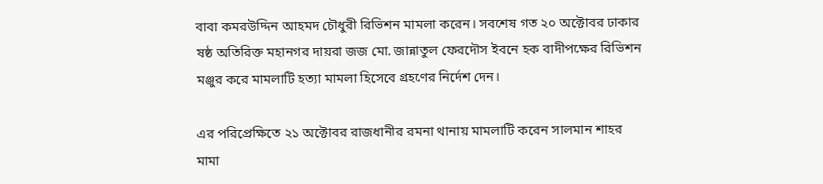বাবা কমরউদ্দিন আহমদ চৌধুরী রিভিশন মামলা করেন। সবশেষ গত ২০ অক্টোবর ঢাকার ষষ্ঠ অতিরিক্ত মহানগর দায়রা জজ মো. জান্নাতুল ফেরদৌস ইবনে হক বাদীপক্ষের রিভিশন মঞ্জুর করে মামলাটি হত্যা মামলা হিসেবে গ্রহণের নির্দেশ দেন।

এর পরিপ্রেক্ষিতে ২১ অক্টোবর রাজধানীর রমনা থানায় মামলাটি করেন সালমান শাহর মামা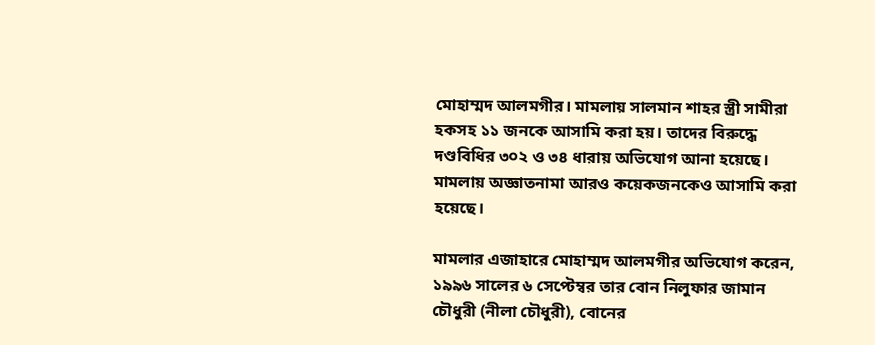মোহাম্মদ আলমগীর। মামলায় সালমান শাহর স্ত্রী সামীরা হকসহ ১১ জনকে আসামি করা হয়। তাদের বিরুদ্ধে দণ্ডবিধির ৩০২ ও ৩৪ ধারায় অভিযোগ আনা হয়েছে। মামলায় অজ্ঞাতনামা আরও কয়েকজনকেও আসামি করা হয়েছে।

মামলার এজাহারে মোহাম্মদ আলমগীর অভিযোগ করেন, ১৯৯৬ সালের ৬ সেপ্টেম্বর তার বোন নিলুফার জামান চৌধুরী (নীলা চৌধুরী), বোনের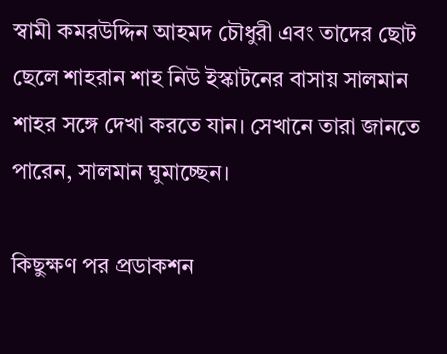স্বামী কমরউদ্দিন আহমদ চৌধুরী এবং তাদের ছোট ছেলে শাহরান শাহ নিউ ইস্কাটনের বাসায় সালমান শাহর সঙ্গে দেখা করতে যান। সেখানে তারা জানতে পারেন, সালমান ঘুমাচ্ছেন।

কিছুক্ষণ পর প্রডাকশন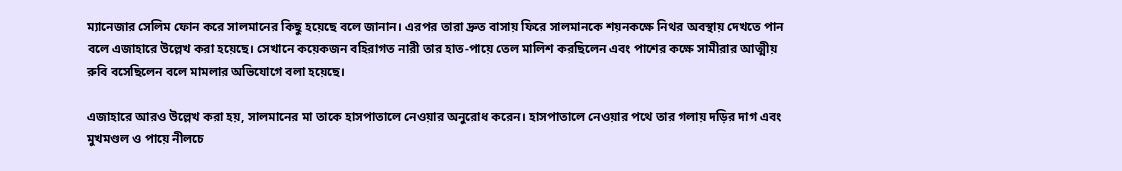ম্যানেজার সেলিম ফোন করে সালমানের কিছু হয়েছে বলে জানান। এরপর তারা দ্রুত বাসায় ফিরে সালমানকে শয়নকক্ষে নিথর অবস্থায় দেখতে পান বলে এজাহারে উল্লেখ করা হয়েছে। সেখানে কয়েকজন বহিরাগত নারী তার হাত-পায়ে তেল মালিশ করছিলেন এবং পাশের কক্ষে সামীরার আত্মীয় রুবি বসেছিলেন বলে মামলার অভিযোগে বলা হয়েছে।

এজাহারে আরও উল্লেখ করা হয়, সালমানের মা তাকে হাসপাতালে নেওয়ার অনুরোধ করেন। হাসপাতালে নেওয়ার পথে তার গলায় দড়ির দাগ এবং মুখমণ্ডল ও পায়ে নীলচে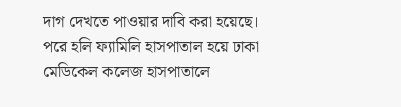দাগ দেখতে পাওয়ার দাবি করা হয়েছে। পরে হলি ফ্যামিলি হাসপাতাল হয়ে ঢাকা মেডিকেল কলেজ হাসপাতালে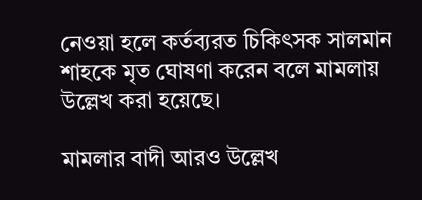নেওয়া হলে কর্তব্যরত চিকিৎসক সালমান শাহকে মৃত ঘোষণা করেন বলে মামলায় উল্লেখ করা হয়েছে।

মামলার বাদী আরও উল্লেখ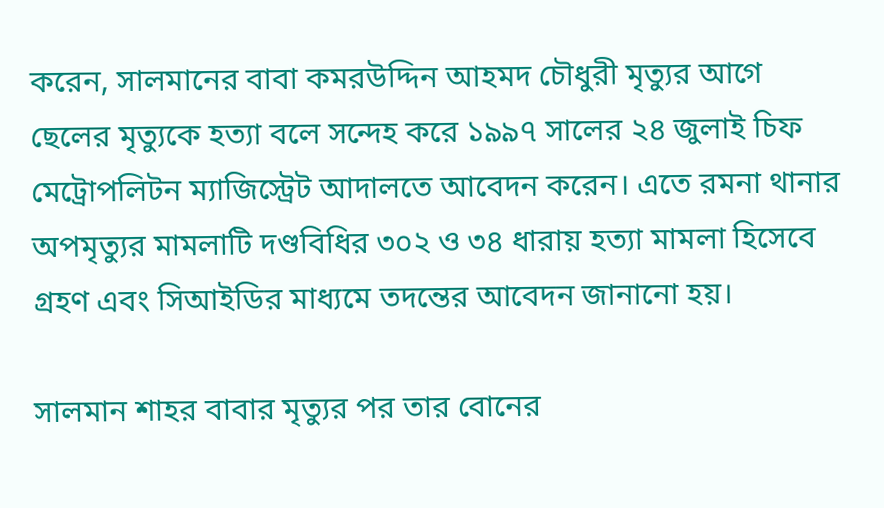করেন, সালমানের বাবা কমরউদ্দিন আহমদ চৌধুরী মৃত্যুর আগে ছেলের মৃত্যুকে হত্যা বলে সন্দেহ করে ১৯৯৭ সালের ২৪ জুলাই চিফ মেট্রোপলিটন ম্যাজিস্ট্রেট আদালতে আবেদন করেন। এতে রমনা থানার অপমৃত্যুর মামলাটি দণ্ডবিধির ৩০২ ও ৩৪ ধারায় হত্যা মামলা হিসেবে গ্রহণ এবং সিআইডির মাধ্যমে তদন্তের আবেদন জানানো হয়।

সালমান শাহর বাবার মৃত্যুর পর তার বোনের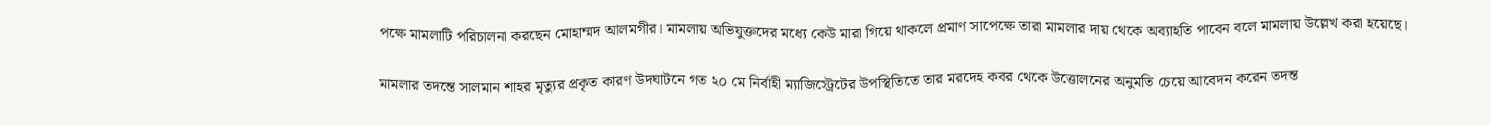পক্ষে মামলাটি পরিচালনা করছেন মোহাম্মদ আলমগীর। মামলায় অভিযুক্তদের মধ্যে কেউ মারা গিয়ে থাকলে প্রমাণ সাপেক্ষে তারা মামলার দায় থেকে অব্যাহতি পাবেন বলে মামলায় উল্লেখ করা হয়েছে।

মামলার তদন্তে সালমান শাহর মৃত্যুর প্রকৃত কারণ উদঘাটনে গত ২০ মে নির্বাহী ম্যাজিস্ট্রেটের উপস্থিতিতে তার মরদেহ কবর থেকে উত্তোলনের অনুমতি চেয়ে আবেদন করেন তদন্ত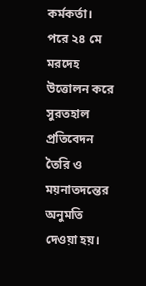কর্মকর্তা। পরে ২৪ মে মরদেহ উত্তোলন করে সুরতহাল প্রতিবেদন তৈরি ও ময়নাতদন্তের অনুমতি দেওয়া হয়।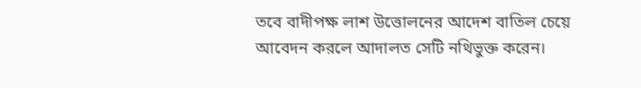তবে বাদীপক্ষ লাশ উত্তোলনের আদেশ বাতিল চেয়ে আবেদন করলে আদালত সেটি নথিভুক্ত করেন।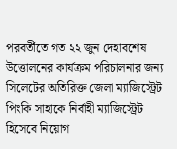পরবর্তীতে গত ২২ জুন দেহাবশেষ উত্তোলনের কার্যক্রম পরিচালনার জন্য সিলেটের অতিরিক্ত জেলা ম্যাজিস্ট্রেট পিংকি সাহাকে নির্বাহী ম্যাজিস্ট্রেট হিসেবে নিয়োগ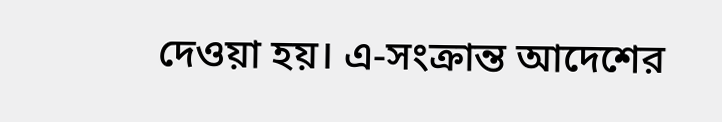দেওয়া হয়। এ-সংক্রান্ত আদেশের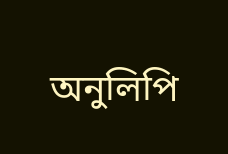অনুলিপি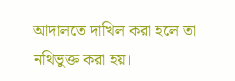আদালতে দাখিল করা হলে তা নথিভুক্ত করা হয়।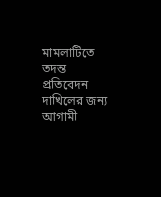মামলাটিতে তদন্ত প্রতিবেদন দাখিলের জন্য আগামী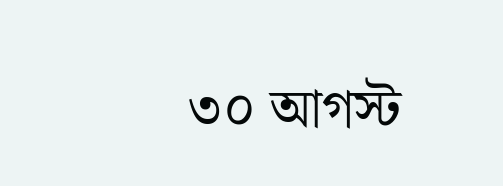৩০ আগস্ট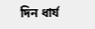দিন ধার্য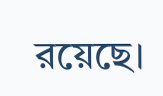রয়েছে।